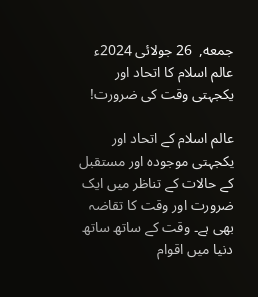جمعه,  26 جولائی 2024ء
عالم اسلام کا اتحاد اور یکجہتی وقت کی ضرورت!

عالم اسلام کے اتحاد اور یکجہتی موجودہ اور مستقبل کے حالات کے تناظر میں ایک ضرورت اور وقت کا تقاضہ بھی ہے۔ وقت کے ساتھ ساتھ دنیا میں اقوام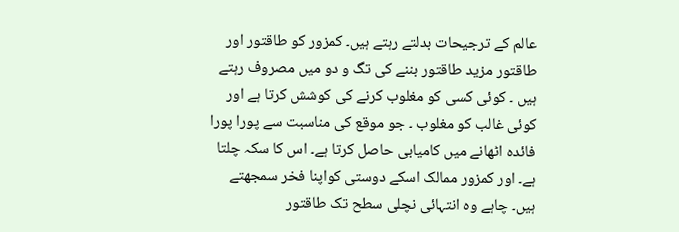عالم کے ترجیحات بدلتے رہتے ہیں۔ کمزور کو طاقتور اور طاقتور مزید طاقتور بننے کی تگ و دو میں مصروف رہتے ہیں ۔ کوئی کسی کو مغلوب کرنے کی کوشش کرتا ہے اور کوئی غالب کو مغلوب ۔ جو موقع کی مناسبت سے پورا پورا فائدہ اٹھانے میں کامیابی حاصل کرتا ہے۔ اس کا سکہ چلتا ہے۔ اور کمزور ممالک اسکے دوستی کواپنا فخر سمجھتے ہیں۔ چاہے وہ انتہائی نچلی سطح تک طاقتور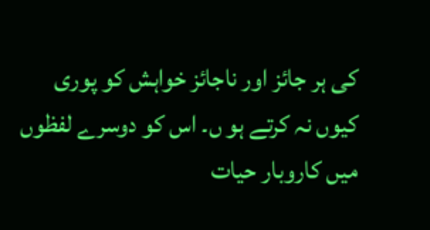کی ہر جائز اور ناجائز خواہش کو پوری کیوں نہ کرتے ہو ں۔ اس کو دوسرے لفظوں میں کاروبار حیات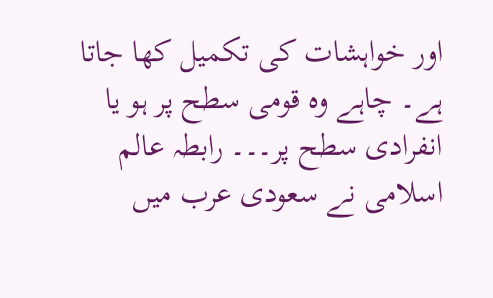اور خواہشات کی تکمیل کھا جاتا ہے۔ چاہے وہ قومی سطح پر ہو یا انفرادی سطح پر۔۔۔ رابطہ عالم اسلامی نے سعودی عرب میں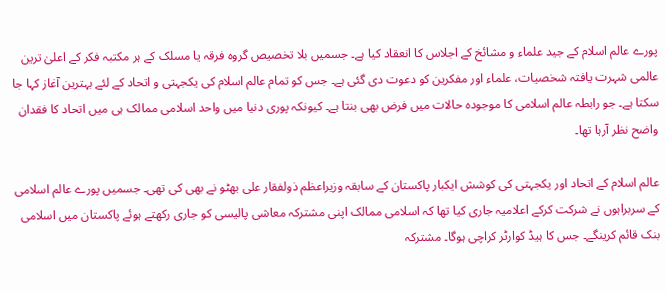پورے عالم اسلام کے جید علماء و مشائخ کے اجلاس کا انعقاد کیا ہے۔ جسمیں بلا تخصیص گروہ فرقہ یا مسلک کے ہر مکتبہ فکر کے اعلیٰ ترین عالمی شہرت یافتہ شخصیات، علماء اور مفکرین کو دعوت دی گئی ہے۔ جس کو تمام عالم اسلام کی یکجہتی و اتحاد کے لئے بہترین آغاز کہا جا سکتا ہے۔ جو رابطہ عالم اسلامی کا موجودہ حالات میں فرض بھی بنتا ہے۔ کیونکہ پوری دنیا میں واحد اسلامی ممالک ہی میں اتحاد کا فقدان واضح نظر آرہا تھا۔

عالم اسلام کے اتحاد اور یکجہتی کی کوشش ایکبار پاکستان کے سابقہ وزیراعظم ذولفقار علی بھٹو نے بھی کی تھی۔ جسمیں پورے عالم اسلامی کے سربراہوں نے شرکت کرکے اعلامیہ جاری کیا تھا کہ اسلامی ممالک اپنی مشترکہ معاشی پالیسی کو جاری رکھتے ہوئے پاکستان میں اسلامی بنک قائم کرینگے۔ جس کا ہیڈ کوارٹر کراچی ہوگا۔ مشترکہ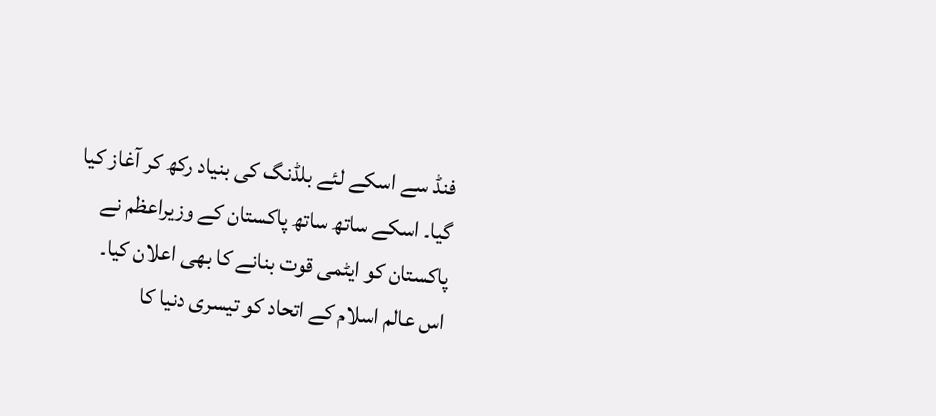فنڈ سے اسکے لئے بلڈنگ کی بنیاد رکھ کر آغاز کیا گیا۔ اسکے ساتھ ساتھ پاکستان کے وزیراعظم نے پاکستان کو ایٹمی قوت بنانے کا بھی اعلان کیا۔ اس عالم اسلام کے اتحاد کو تیسری دنیا کا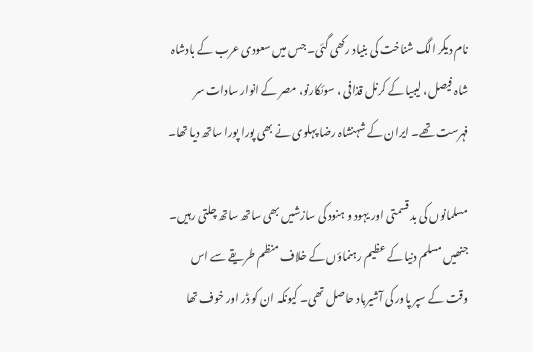نام دیکر الگ شناخت کی بنیاد رکھی گئی۔ جس میں سعودی عرب کے بادشاہ شاہ فیصل، لیبیا کے کرنل قذافی ، سوئکارنو، مصر کے انوار سادات سر فہرست تھے۔ ایران کے شہنشاہ رضا پہلوی نے بھی پورا پورا ساتھ دیا تھا۔

مسلمانوں کی بد قسمتی اور یہود و ہنود کی سازشیں بھی ساتھ ساتھ چلتی رہیں۔ جنھیں مسلم دنیا کے عظیم رہنماؤں کے خلاف منظم طریقے سے اس وقت کے سپر پاور کی آشیرباد حاصل تھی۔ کیونکہ ان کو ڈر اور خوف تھا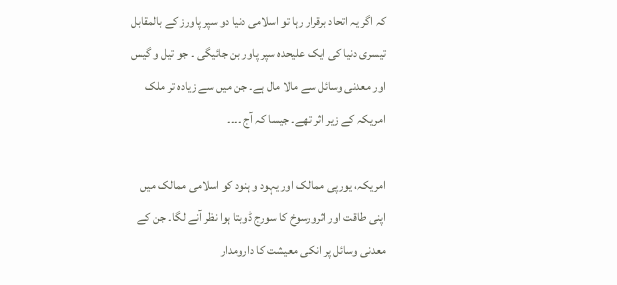کہ اگر یہ اتحاد برقرار رہا تو اسلامی دنیا دو سپر پاورز کے بالمقابل تیسری دنیا کی ایک علیحدہ سپر پاور بن جائیگی ۔ جو تیل و گیس اور معدنی وسائل سے مالا مال ہے۔ جن میں سے زیادہ تر ملک امریکہ کے زیر اثر تھے۔ جیسا کہ آج ۔۔۔۔

امریکہ، یورپی ممالک اور یہود و ہنود کو اسلامی ممالک میں اپنی طاقت اور اثرورسوخ کا سورج ڈوبتا ہوا نظر آنے لگا۔ جن کے معدنی وسائل پر انکی معیشت کا دارومدار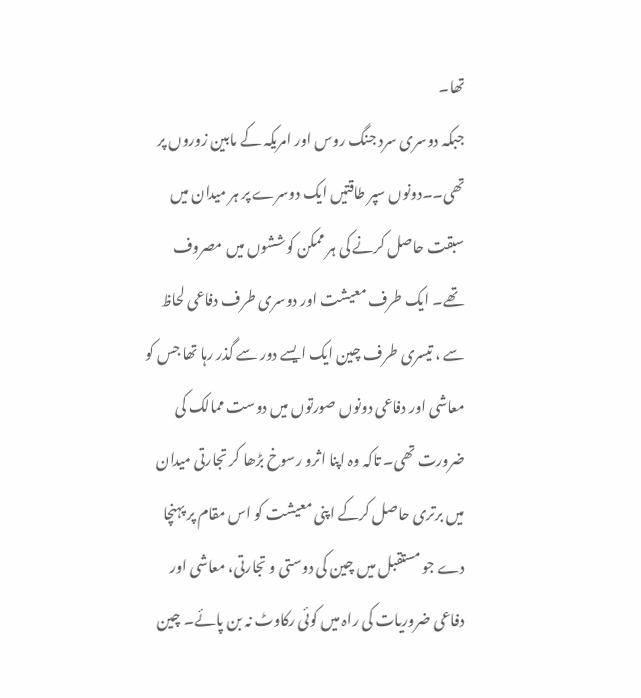تھا۔
جبکہ دوسری سرد جنگ روس اور امریکہ کے مابین زوروں پر تھی۔۔دونوں سپر طاقتیں ایک دوسرے پر ہر میدان میں سبقت حاصل کرنے کی ہر ممکن کوششوں میں مصروف تھے۔ ایک طرف معیشت اور دوسری طرف دفاعی لحاظ سے ، تیسری طرف چین ایک ایسے دور سے گذر رہا تھا جس کو معاشی اور دفاعی دونوں صورتوں میں دوست ممالک کی ضرورت تھی۔ تاکہ وہ اپنا اثرو رسوخ بڑھا کر تجارتی میدان میں برتری حاصل کرکے اپنی معیشت کو اس مقام پر پہنچا دے جو مستقبل میں چین کی دوستی و تجارتی، معاشی اور دفاعی ضروریات کی راہ میں کوئی رکاوٹ نہ بن پائے۔ چین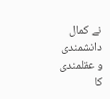نے کمال دانشمندی و عقلمندی کا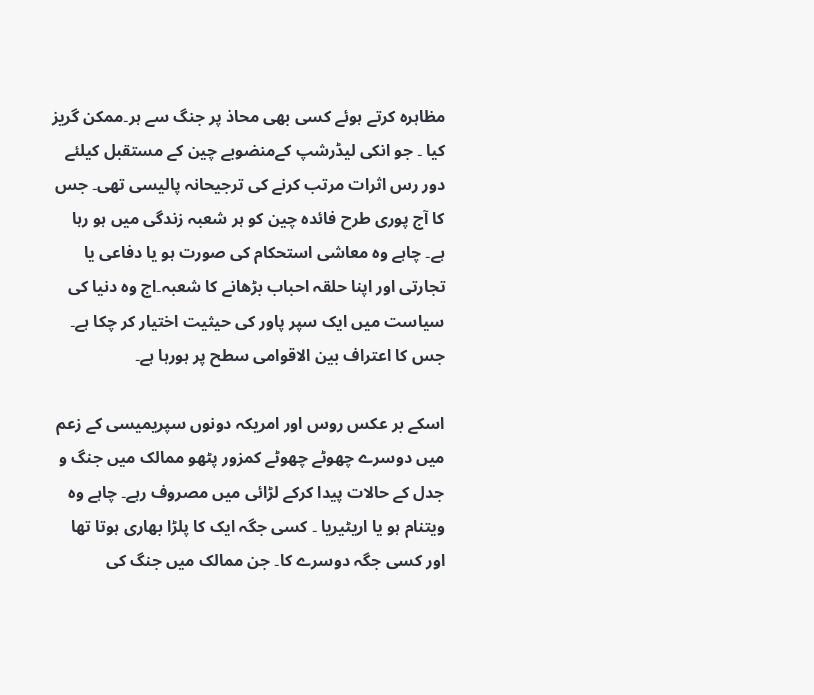مظاہرہ کرتے ہوئے کسی بھی محاذ پر جنگ سے ہر۔ممکن گریز کیا ۔ جو انکی لیڈرشپ کےمنضوبے چین کے مستقبل کیلئے دور رس اثرات مرتب کرنے کی ترجیحانہ پالیسی تھی۔ جس کا آج پوری طرح فائدہ چین کو ہر شعبہ زندگی میں ہو رہا ہے۔ چاہے وہ معاشی استحکام کی صورت ہو یا دفاعی یا تجارتی اور اپنا حلقہ احباب بڑھانے کا شعبہ۔اج وہ دنیا کی سیاست میں ایک سپر پاور کی حیثیت اختیار کر چکا ہے۔ جس کا اعتراف بین الاقوامی سطح پر ہورہا ہے۔

اسکے بر عکس روس اور امریکہ دونوں سپریمیسی کے زعم میں دوسرے چھوٹے چھوٹے کمزور پٹھو ممالک میں جنگ و جدل کے حالات پیدا کرکے لڑائی میں مصروف رہے۔ چاہے وہ ویتنام ہو یا اریٹیریا ۔ کسی جگہ ایک کا پلڑا بھاری ہوتا تھا اور کسی جگہ دوسرے کا۔ جن ممالک میں جنگ کی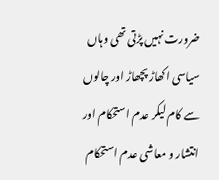ضرورت نہیں پڑتی تھی وہاں سیاسی اکھاڑ پچھاڑ اور چالوں سے کام لیکر عدم استحکام اور انتشار و معاشی عدم استحکام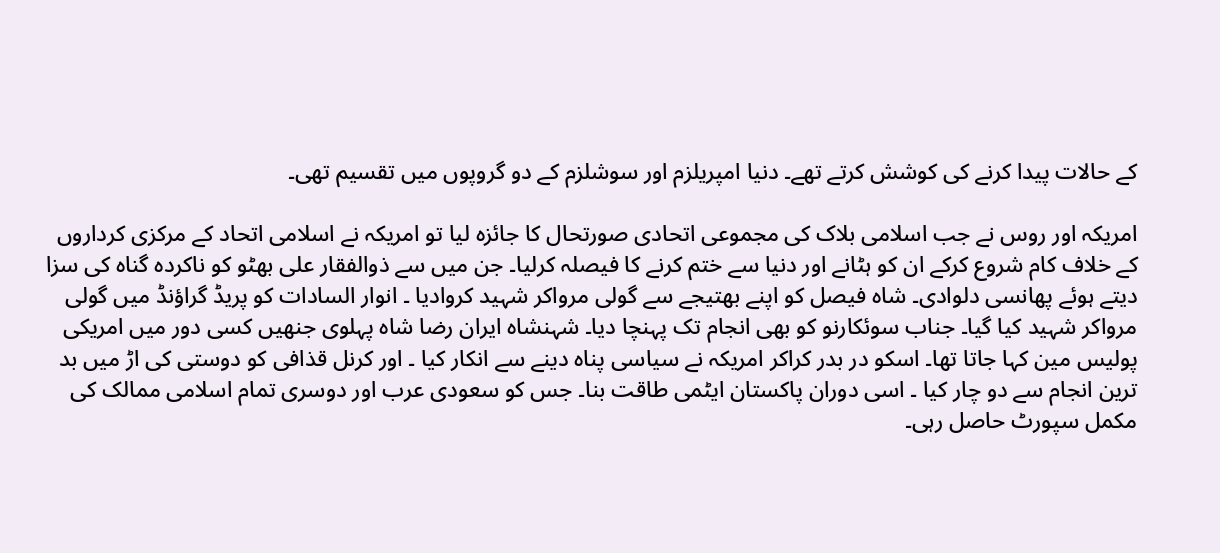کے حالات پیدا کرنے کی کوشش کرتے تھے۔ دنیا امپریلزم اور سوشلزم کے دو گروپوں میں تقسیم تھی۔

امریکہ اور روس نے جب اسلامی بلاک کی مجموعی اتحادی صورتحال کا جائزہ لیا تو امریکہ نے اسلامی اتحاد کے مرکزی کرداروں کے خلاف کام شروع کرکے ان کو ہٹانے اور دنیا سے ختم کرنے کا فیصلہ کرلیا۔ جن میں سے ذوالفقار علی بھٹو کو ناکردہ گناہ کی سزا دیتے ہوئے پھانسی دلوادی۔ شاہ فیصل کو اپنے بھتیجے سے گولی مرواکر شہید کروادیا ۔ انوار السادات کو پریڈ گراؤنڈ میں گولی مرواکر شہید کیا گیا۔ جناب سوئکارنو کو بھی انجام تک پہنچا دیا۔ شہنشاہ ایران رضا شاہ پہلوی جنھیں کسی دور میں امریکی پولیس مین کہا جاتا تھا۔ اسکو در بدر کراکر امریکہ نے سیاسی پناہ دینے سے انکار کیا ۔ اور کرنل قذافی کو دوستی کی اڑ میں بد ترین انجام سے دو چار کیا ۔ اسی دوران پاکستان ایٹمی طاقت بنا۔ جس کو سعودی عرب اور دوسری تمام اسلامی ممالک کی مکمل سپورٹ حاصل رہی۔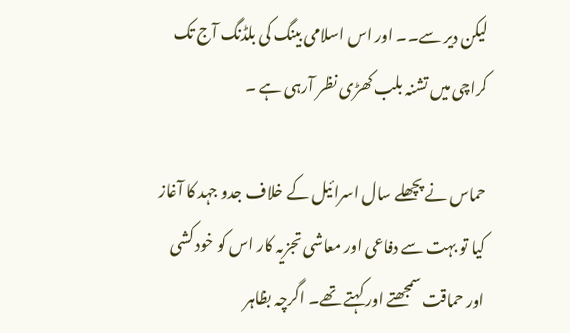لیکن دیر سے۔۔ اور اس اسلامی بینگ کی بلڈنگ آج تک کراچی میں تشنہ بلب کھڑی نظر آرہی ہے ۔

حماس نے پچھلے سال اسرائیل کے خلاف جدو جہد کا آغاز کیا تو بہت سے دفاعی اور معاشی تجزیہ کار اس کو خود کشی اور حماقت سمجھتے اور کہتے تھے۔ اگرچہ بظاہر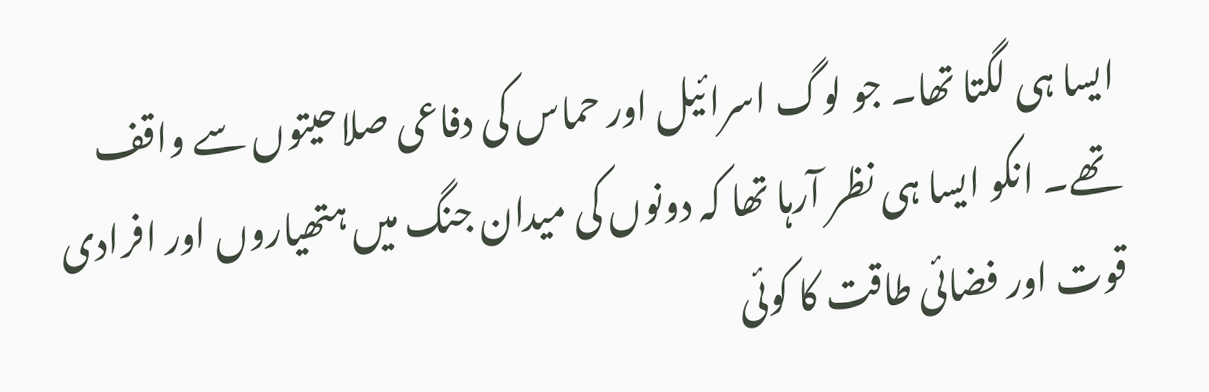ایسا ہی لگتا تھا۔ جو لوگ اسرائیل اور حماس کی دفاعی صلاحیتوں سے واقف تھے۔ انکو ایسا ہی نظر آرہا تھا کہ دونوں کی میدان جنگ میں ہتھیاروں اور افرادی قوت اور فضائی طاقت کا کوئی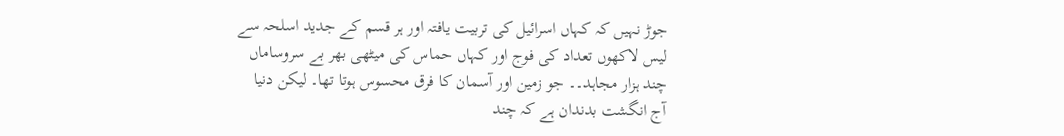جوڑ نہیں کہ کہاں اسرائیل کی تربیت یافتہ اور ہر قسم کے جدید اسلحہ سے لیس لاکھوں تعداد کی فوج اور کہاں حماس کی میٹھی بھر بے سروساماں چند ہزار مجاہد۔۔ جو زمین اور آسمان کا فرق محسوس ہوتا تھا۔ لیکن دنیا آج انگشت بدندان ہے کہ چند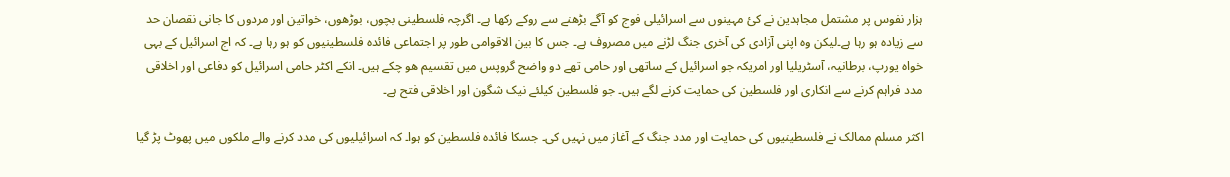ہزار نفوس پر مشتمل مجاہدین نے کئ مہینوں سے اسرائیلی فوج کو آگے بڑھنے سے روکے رکھا ہے۔ اگرچہ فلسطینی بچوں، بوڑھوں، خواتین اور مردوں کا جانی نقصان حد سے زیادہ ہو رہا ہے۔لیکن وہ اپنی آزادی کی آخری جنگ لڑنے میں مصروف ہے۔ جس کا بین الاقوامی طور پر اجتماعی فائدہ فلسطینیوں کو ہو رہا ہے۔ کہ اج اسرائیل کے بہی خواہ یورپ، برطانیہ، آسٹریلیا اور امریکہ جو اسرائیل کے ساتھی اور حامی تھے دو واضح گروپس میں تقسیم ھو چکے ہیں۔ انکے اکٹر حامی اسرائیل کو دفاعی اور اخلاقی مدد فراہم کرنے سے انکاری اور فلسطین کی حمایت کرنے لگے ہیں۔ جو فلسطین کیلئے نیک شگون اور اخلاقی فتح ہے۔

اکثر مسلم ممالک نے فلسطینیوں کی حمایت اور مدد جنگ کے آغاز میں نہیں کی۔ جسکا فائدہ فلسطین کو ہوا۔ کہ اسرائیلیوں کی مدد کرنے والے ملکوں میں پھوٹ پڑ گیا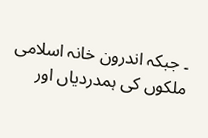۔ جبکہ اندرون خانہ اسلامی ملکوں کی ہمدردیاں اور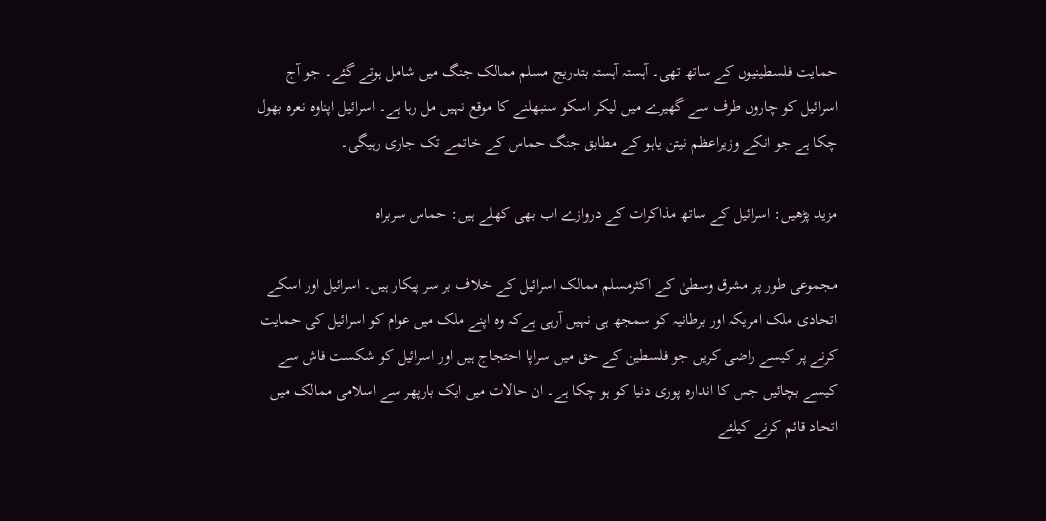حمایت فلسطینیوں کے ساتھ تھی۔ آہستہ آہستہ بتدریج مسلم ممالک جنگ میں شامل ہوتے گئے۔ جو آج اسرائیل کو چاروں طرف سے گھیرے میں لیکر اسکو سنبھلنے کا موقع نہیں مل رہا ہے۔ اسرائیل اپناوہ نعرہ بھول چکا ہے جو انکے وزیراعظم نیتن یاہو کے مطابق جنگ حماس کے خاتمے تک جاری رہیگی۔

مزید پڑھیں: اسرائیل کے ساتھ مذاکرات کے دروازے اب بھی کھلے ہیں: حماس سربراہ

مجموعی طور پر مشرق وسطیٰ کے اکثرمسلم ممالک اسرائیل کے خلاف بر سر پیکار ہیں۔ اسرائیل اور اسکے اتحادی ملک امریکہ اور برطانیہ کو سمجھ ہی نہیں آرہی ہےکہ وہ اپنے ملک میں عوام کو اسرائیل کی حمایت کرنے پر کیسے راضی کریں جو فلسطین کے حق میں سراپا احتجاج ہیں اور اسرائیل کو شکست فاش سے کیسے بچائیں جس کا اندارہ پوری دنیا کو ہو چکا ہے۔ ان حالات میں ایک بارپھر سے اسلامی ممالک میں اتحاد قائم کرنے کیلئے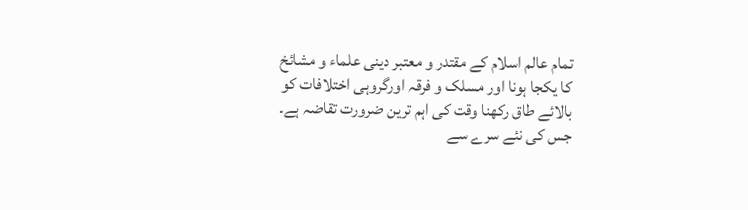تمام عالم اسلام کے مقتدر و معتبر دینی علماء و مشائخ کا یکجا ہونا اور مسلک و فرقہ اورگروہی اختلافات کو بالائے طاق رکھنا وقت کی اہم ترین ضرورت تقاضہ ہے۔ جس کی نئے سرے سے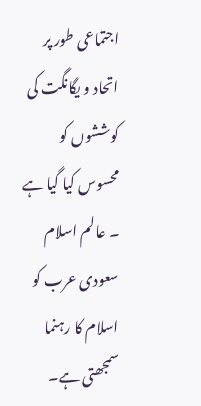اجتماعی طور پر اتحاد و یگانگت کی کوششوں کو محسوس کیا گیا ہے ۔ عالم اسلام سعودی عرب کو اسلام کا رہنما سمجھتی ہے۔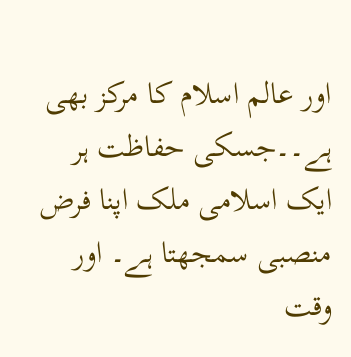اور عالم اسلام کا مرکز بھی ہے۔۔جسکی حفاظت ہر ایک اسلامی ملک اپنا فرض منصبی سمجھتا ہے۔ اور وقت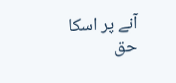آنے پر اسکا حق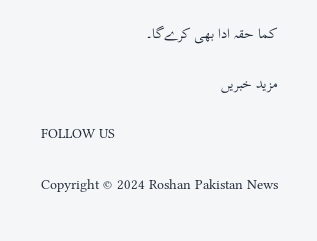کما حقہ ادا بھی کرےگا۔

مزید خبریں

FOLLOW US

Copyright © 2024 Roshan Pakistan News